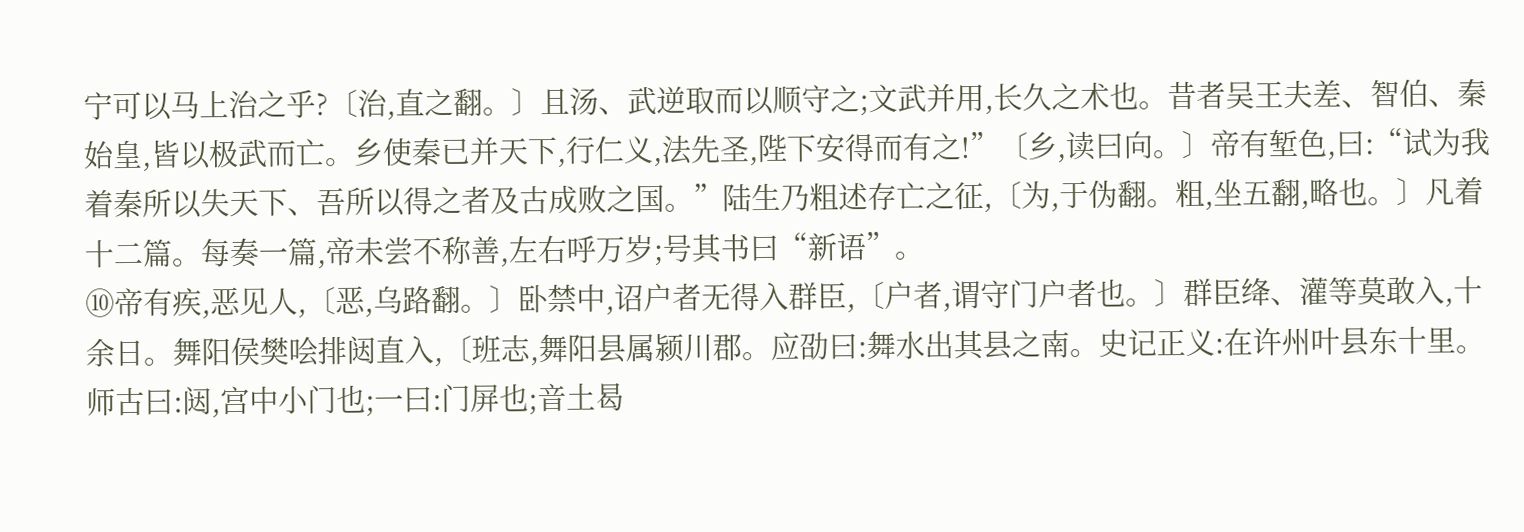宁可以马上治之乎?〔治,直之翻。〕且汤、武逆取而以顺守之;文武并用,长久之术也。昔者吴王夫差、智伯、秦始皇,皆以极武而亡。乡使秦已并天下,行仁义,法先圣,陛下安得而有之!”〔乡,读曰向。〕帝有堑色,曰:“试为我着秦所以失天下、吾所以得之者及古成败之国。”陆生乃粗述存亡之征,〔为,于伪翻。粗,坐五翻,略也。〕凡着十二篇。每奏一篇,帝未尝不称善,左右呼万岁;号其书曰“新语”。
⑩帝有疾,恶见人,〔恶,乌路翻。〕卧禁中,诏户者无得入群臣,〔户者,谓守门户者也。〕群臣绛、灌等莫敢入,十余日。舞阳侯樊哙排闼直入,〔班志,舞阳县属颍川郡。应劭曰:舞水出其县之南。史记正义:在许州叶县东十里。师古曰:闼,宫中小门也;一曰:门屏也;音土曷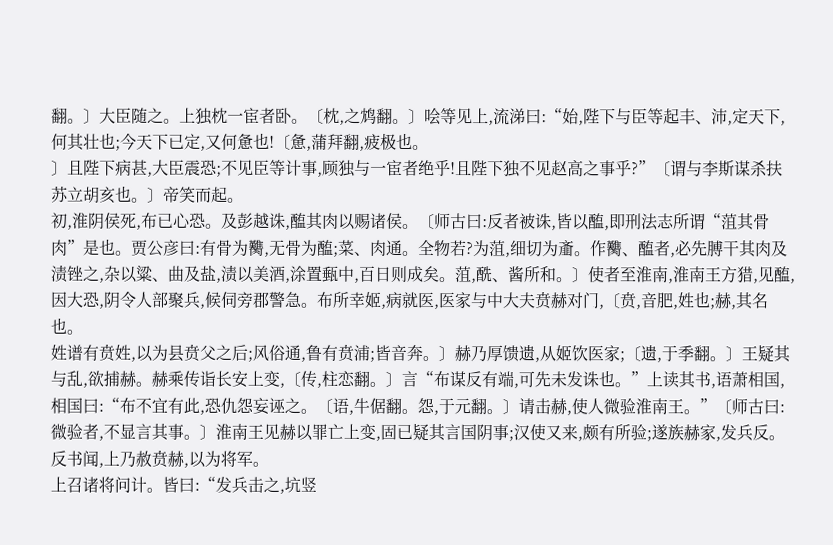翻。〕大臣随之。上独枕一宦者卧。〔枕,之鸩翻。〕哙等见上,流涕曰:“始,陛下与臣等起丰、沛,定天下,何其壮也;今天下已定,又何惫也!〔惫,蒲拜翻,疲极也。
〕且陛下病甚,大臣震恐;不见臣等计事,顾独与一宦者绝乎!且陛下独不见赵高之事乎?”〔谓与李斯谋杀扶苏立胡亥也。〕帝笑而起。
初,淮阴侯死,布已心恐。及彭越诛,醢其肉以赐诸侯。〔师古曰:反者被诛,皆以醢,即刑法志所谓“菹其骨肉”是也。贾公彦曰:有骨为臡,无骨为醢;菜、肉通。全物若?为菹,细切为齑。作臡、醢者,必先膊干其肉及渍锉之,杂以粱、曲及盐,渍以美酒,涂置甀中,百日则成矣。菹,酰、酱所和。〕使者至淮南,淮南王方猎,见醢,因大恐,阴令人部聚兵,候伺旁郡警急。布所幸姬,病就医,医家与中大夫贲赫对门,〔贲,音肥,姓也;赫,其名也。
姓谱有贲姓,以为县贲父之后;风俗通,鲁有贲浦;皆音奔。〕赫乃厚馈遗,从姬饮医家;〔遗,于季翻。〕王疑其与乱,欲捕赫。赫乘传诣长安上变,〔传,柱恋翻。〕言“布谋反有端,可先未发诛也。”上读其书,语萧相国,相国曰:“布不宜有此,恐仇怨妄诬之。〔语,牛倨翻。怨,于元翻。〕请击赫,使人微验淮南王。”〔师古曰:微验者,不显言其事。〕淮南王见赫以罪亡上变,固已疑其言国阴事;汉使又来,颇有所验;遂族赫家,发兵反。
反书闻,上乃赦贲赫,以为将军。
上召诸将问计。皆曰:“发兵击之,坑竖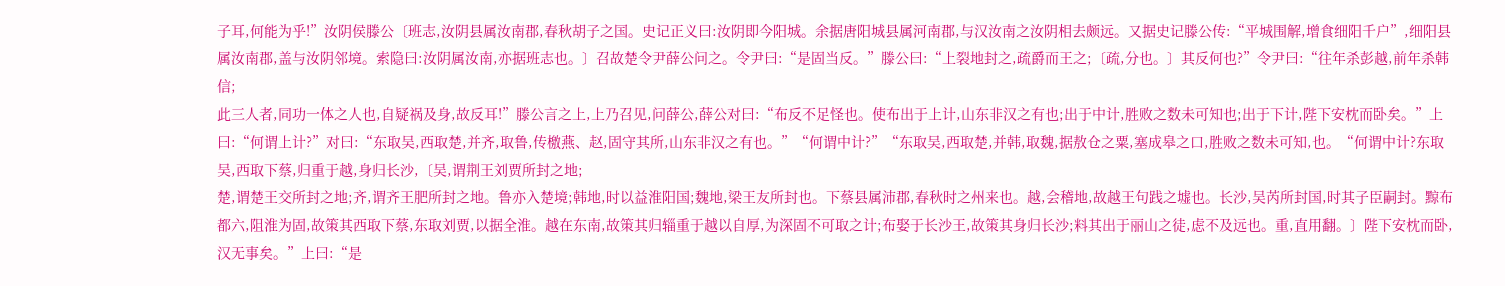子耳,何能为乎!”汝阴侯滕公〔班志,汝阴县属汝南郡,春秋胡子之国。史记正义曰:汝阴即今阳城。余据唐阳城县属河南郡,与汉汝南之汝阴相去颇远。又据史记滕公传:“平城围解,增食细阳千户”,细阳县属汝南郡,盖与汝阴邻境。索隐曰:汝阴属汝南,亦据班志也。〕召故楚令尹薛公问之。令尹曰:“是固当反。”滕公曰:“上裂地封之,疏爵而王之;〔疏,分也。〕其反何也?”令尹曰:“往年杀彭越,前年杀韩信;
此三人者,同功一体之人也,自疑祸及身,故反耳!”滕公言之上,上乃召见,问薛公,薛公对曰:“布反不足怪也。使布出于上计,山东非汉之有也;出于中计,胜败之数未可知也;出于下计,陛下安枕而卧矣。”上曰:“何谓上计?”对曰:“东取吴,西取楚,并齐,取鲁,传檄燕、赵,固守其所,山东非汉之有也。”“何谓中计?”“东取吴,西取楚,并韩,取魏,据敖仓之粟,塞成皋之口,胜败之数未可知,也。“何谓中计?东取吴,西取下蔡,归重于越,身归长沙,〔吴,谓荆王刘贾所封之地;
楚,谓楚王交所封之地;齐,谓齐王肥所封之地。鲁亦入楚境;韩地,时以益淮阳国;魏地,梁王友所封也。下蔡县属沛郡,春秋时之州来也。越,会稽地,故越王句践之墟也。长沙,吴芮所封国,时其子臣嗣封。黥布都六,阻淮为固,故策其西取下蔡,东取刘贾,以据全淮。越在东南,故策其归辎重于越以自厚,为深固不可取之计;布娶于长沙王,故策其身归长沙;料其出于丽山之徒,虑不及远也。重,直用翻。〕陛下安枕而卧,汉无事矣。”上曰:“是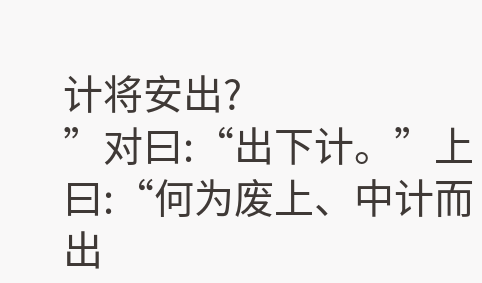计将安出?
”对曰:“出下计。”上曰:“何为废上、中计而出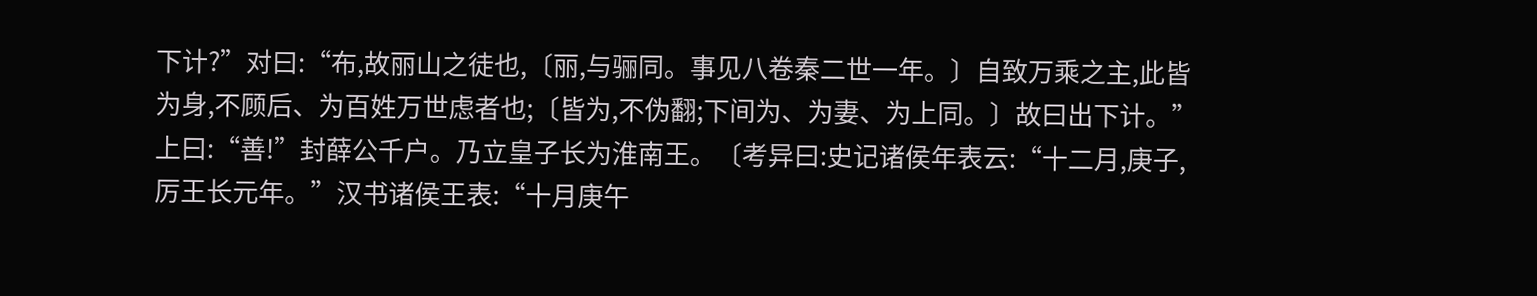下计?”对曰:“布,故丽山之徒也,〔丽,与骊同。事见八卷秦二世一年。〕自致万乘之主,此皆为身,不顾后、为百姓万世虑者也;〔皆为,不伪翻;下间为、为妻、为上同。〕故曰出下计。”上曰:“善!”封薛公千户。乃立皇子长为淮南王。〔考异曰:史记诸侯年表云:“十二月,庚子,厉王长元年。”汉书诸侯王表:“十月庚午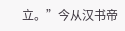立。”今从汉书帝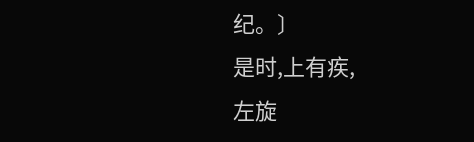纪。〕
是时,上有疾,
左旋